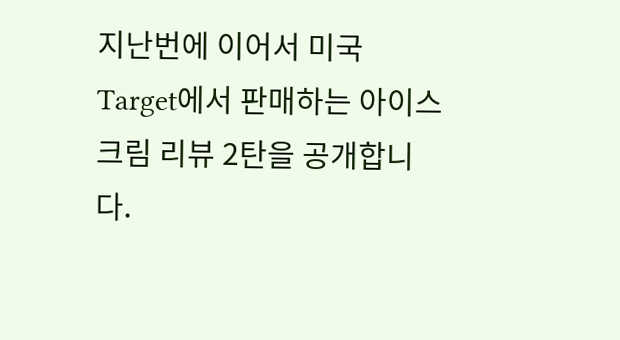지난번에 이어서 미국 Target에서 판매하는 아이스크림 리뷰 2탄을 공개합니다.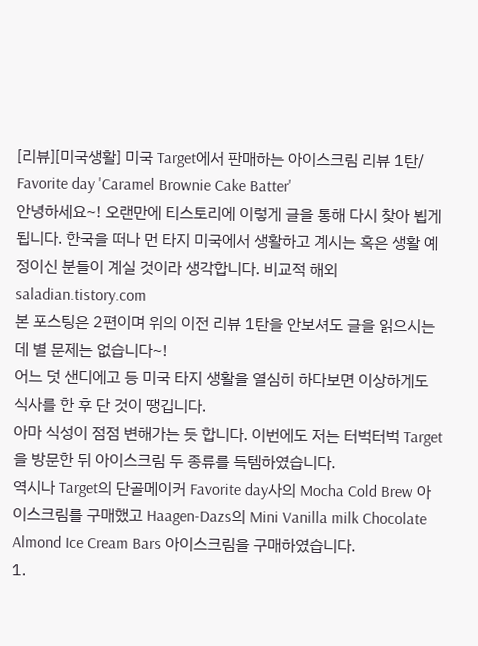[리뷰][미국생활] 미국 Target에서 판매하는 아이스크림 리뷰 1탄/ Favorite day 'Caramel Brownie Cake Batter'
안녕하세요~! 오랜만에 티스토리에 이렇게 글을 통해 다시 찾아 뵙게 됩니다. 한국을 떠나 먼 타지 미국에서 생활하고 계시는 혹은 생활 예정이신 분들이 계실 것이라 생각합니다. 비교적 해외
saladian.tistory.com
본 포스팅은 2편이며 위의 이전 리뷰 1탄을 안보셔도 글을 읽으시는데 별 문제는 없습니다~!
어느 덧 샌디에고 등 미국 타지 생활을 열심히 하다보면 이상하게도 식사를 한 후 단 것이 땡깁니다.
아마 식성이 점점 변해가는 듯 합니다. 이번에도 저는 터벅터벅 Target을 방문한 뒤 아이스크림 두 종류를 득템하였습니다.
역시나 Target의 단골메이커 Favorite day사의 Mocha Cold Brew 아이스크림를 구매했고 Haagen-Dazs의 Mini Vanilla milk Chocolate Almond Ice Cream Bars 아이스크림을 구매하였습니다.
1.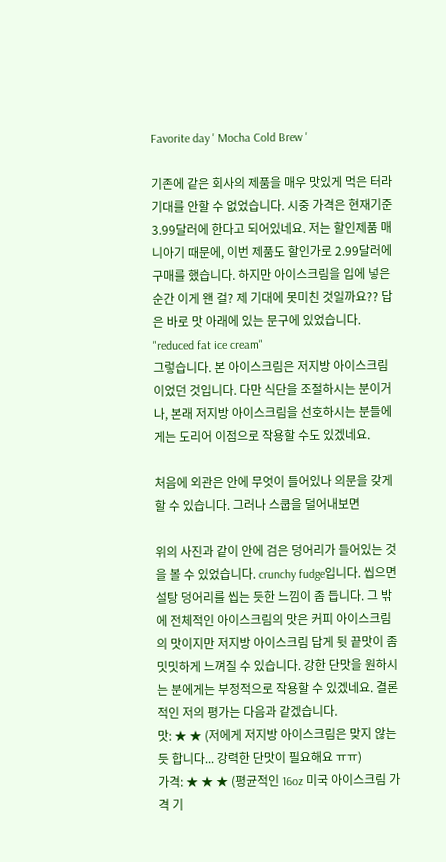Favorite day ' Mocha Cold Brew '

기존에 같은 회사의 제품을 매우 맛있게 먹은 터라 기대를 안할 수 없었습니다. 시중 가격은 현재기준 3.99달러에 한다고 되어있네요. 저는 할인제품 매니아기 때문에, 이번 제품도 할인가로 2.99달러에 구매를 했습니다. 하지만 아이스크림을 입에 넣은 순간 이게 왠 걸? 제 기대에 못미친 것일까요?? 답은 바로 맛 아래에 있는 문구에 있었습니다.
"reduced fat ice cream"
그렇습니다. 본 아이스크림은 저지방 아이스크림이었던 것입니다. 다만 식단을 조절하시는 분이거나, 본래 저지방 아이스크림을 선호하시는 분들에게는 도리어 이점으로 작용할 수도 있겠네요.

처음에 외관은 안에 무엇이 들어있나 의문을 갖게 할 수 있습니다. 그러나 스쿱을 덜어내보면

위의 사진과 같이 안에 검은 덩어리가 들어있는 것을 볼 수 있었습니다. crunchy fudge입니다. 씹으면 설탕 덩어리를 씹는 듯한 느낌이 좀 듭니다. 그 밖에 전체적인 아이스크림의 맛은 커피 아이스크림의 맛이지만 저지방 아이스크림 답게 뒷 끝맛이 좀 밋밋하게 느껴질 수 있습니다. 강한 단맛을 원하시는 분에게는 부정적으로 작용할 수 있겠네요. 결론적인 저의 평가는 다음과 같겠습니다.
맛: ★ ★ (저에게 저지방 아이스크림은 맞지 않는 듯 합니다... 강력한 단맛이 필요해요 ㅠㅠ)
가격: ★ ★ ★ (평균적인 16oz 미국 아이스크림 가격 기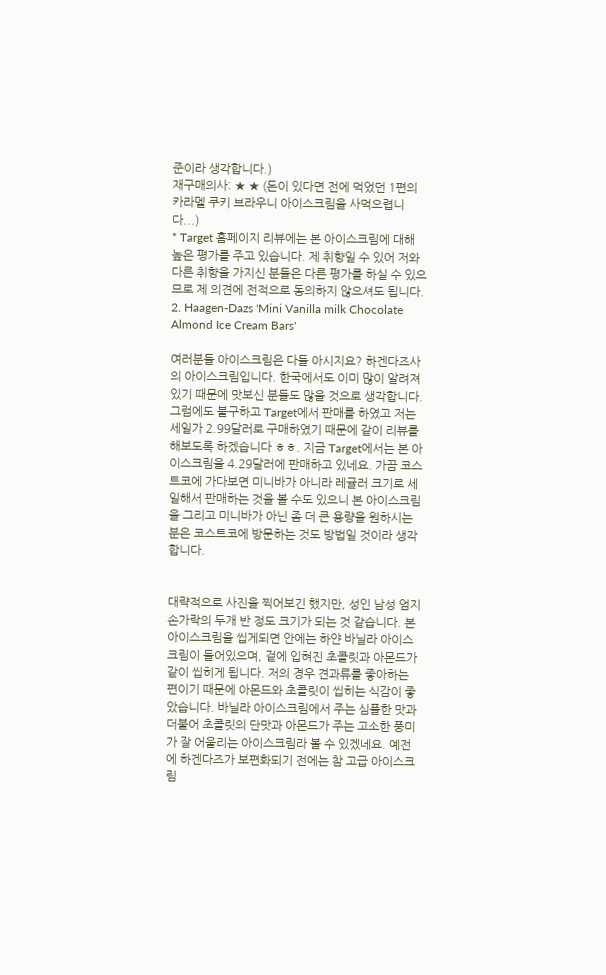준이라 생각합니다.)
재구매의사: ★ ★ (돈이 있다면 전에 먹었던 1편의 카라멜 쿠키 브라우니 아이스크림을 사먹으렵니다...)
* Target 홈페이지 리뷰에는 본 아이스크림에 대해 높은 평가를 주고 있습니다. 제 취향일 수 있어 저와 다른 취향을 가지신 분들은 다른 평가를 하실 수 있으므로 제 의견에 전적으로 동의하지 않으셔도 됩니다.
2. Haagen-Dazs 'Mini Vanilla milk Chocolate Almond Ice Cream Bars'

여러분들 아이스크림은 다들 아시지요? 하겐다즈사의 아이스크림입니다. 한국에서도 이미 많이 알려져있기 때문에 맛보신 분들도 많을 것으로 생각합니다. 그럼에도 불구하고 Target에서 판매를 하였고 저는 세일가 2.99달러로 구매하였기 때문에 같이 리뷰를 해보도록 하겠습니다 ㅎㅎ. 지금 Target에서는 본 아이스크림을 4.29달러에 판매하고 있네요. 가끔 코스트코에 가다보면 미니바가 아니라 레귤러 크기로 세일해서 판매하는 것을 볼 수도 있으니 본 아이스크림을 그리고 미니바가 아닌 좀 더 큰 용량을 원하시는 분은 코스트코에 방문하는 것도 방법일 것이라 생각합니다.


대략적으로 사진을 찍어보긴 했지만, 성인 남성 엄지손가락의 두개 반 정도 크기가 되는 것 같습니다. 본 아이스크림을 씹게되면 안에는 하얀 바닐라 아이스크림이 들어있으며, 겉에 입혀진 초콜릿과 아몬드가 같이 씹히게 됩니다. 저의 경우 견과류를 좋아하는 편이기 때문에 아몬드와 초콜릿이 씹히는 식감이 좋았습니다. 바닐라 아이스크림에서 주는 심플한 맛과 더불어 초콜릿의 단맛과 아몬드가 주는 고소한 풍미가 잘 어울리는 아이스크림라 볼 수 있겠네요. 예전에 하겐다즈가 보편화되기 전에는 참 고급 아이스크림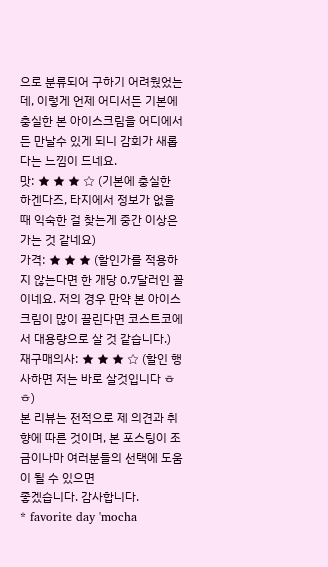으로 분류되어 구하기 어려웠었는데, 이렇게 언제 어디서든 기본에 충실한 본 아이스크림을 어디에서든 만날수 있게 되니 감회가 새롭다는 느낌이 드네요.
맛: ★ ★ ★ ☆ (기본에 충실한 하겐다즈, 타지에서 정보가 없을 때 익숙한 걸 찾는게 중간 이상은 가는 것 같네요)
가격: ★ ★ ★ (할인가를 적용하지 않는다면 한 개당 0.7달러인 꼴이네요. 저의 경우 만약 본 아이스크림이 많이 끌린다면 코스트코에서 대용량으로 살 것 같습니다.)
재구매의사: ★ ★ ★ ☆ (할인 행사하면 저는 바로 살것입니다 ㅎㅎ)
본 리뷰는 전적으로 제 의견과 취향에 따른 것이며, 본 포스팅이 조금이나마 여러분들의 선택에 도움이 될 수 있으면
좋겠습니다. 감사합니다.
* favorite day 'mocha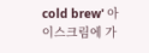cold brew' 아이스크림에 가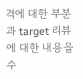격에 대한 부분과 target 리뷰에 대한 내용을 수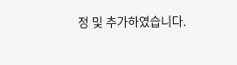정 및 추가하였습니다.